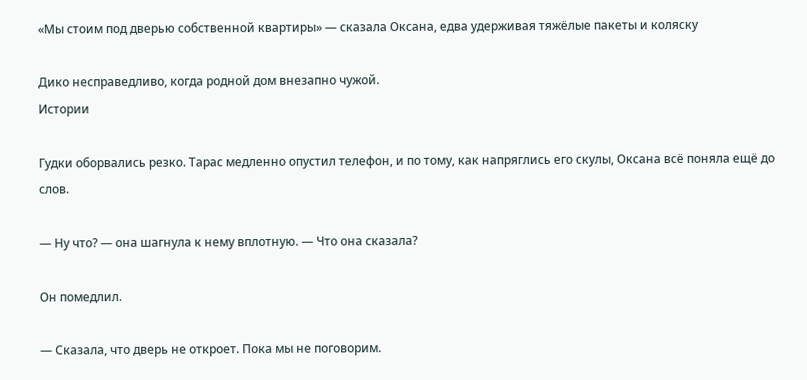«Мы стоим под дверью собственной квартиры» — сказала Оксана, едва удерживая тяжёлые пакеты и коляску

Дико несправедливо, когда родной дом внезапно чужой.
Истории

Гудки оборвались резко. Тарас медленно опустил телефон, и по тому, как напряглись его скулы, Оксана всё поняла ещё до слов.

— Ну что? — она шагнула к нему вплотную. — Что она сказала?

Он помедлил.

— Сказала, что дверь не откроет. Пока мы не поговорим.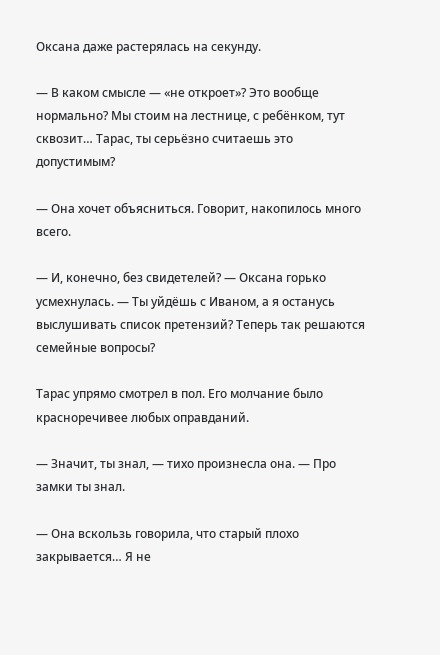Оксана даже растерялась на секунду.

— В каком смысле — «не откроет»? Это вообще нормально? Мы стоим на лестнице, с ребёнком, тут сквозит… Тарас, ты серьёзно считаешь это допустимым?

— Она хочет объясниться. Говорит, накопилось много всего.

— И, конечно, без свидетелей? — Оксана горько усмехнулась. — Ты уйдёшь с Иваном, а я останусь выслушивать список претензий? Теперь так решаются семейные вопросы?

Тарас упрямо смотрел в пол. Его молчание было красноречивее любых оправданий.

— Значит, ты знал, — тихо произнесла она. — Про замки ты знал.

— Она вскользь говорила, что старый плохо закрывается… Я не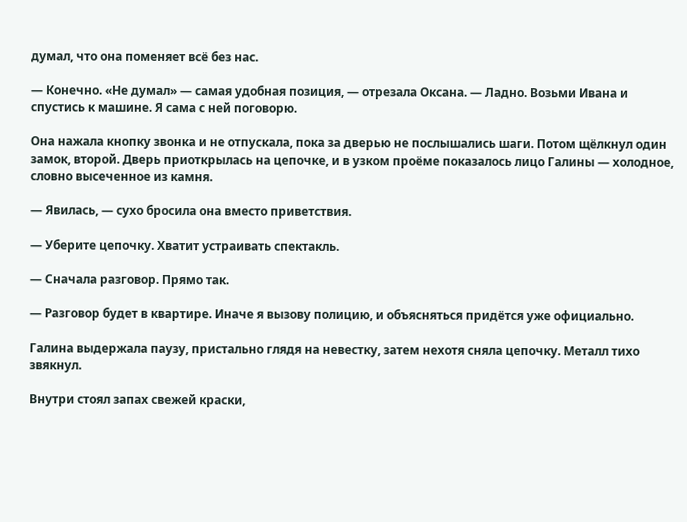думал, что она поменяет всё без нас.

— Конечно. «Не думал» — самая удобная позиция, — отрезала Оксана. — Ладно. Возьми Ивана и спустись к машине. Я сама с ней поговорю.

Она нажала кнопку звонка и не отпускала, пока за дверью не послышались шаги. Потом щёлкнул один замок, второй. Дверь приоткрылась на цепочке, и в узком проёме показалось лицо Галины — холодное, словно высеченное из камня.

— Явилась, — сухо бросила она вместо приветствия.

— Уберите цепочку. Хватит устраивать спектакль.

— Сначала разговор. Прямо так.

— Разговор будет в квартире. Иначе я вызову полицию, и объясняться придётся уже официально.

Галина выдержала паузу, пристально глядя на невестку, затем нехотя сняла цепочку. Металл тихо звякнул.

Внутри стоял запах свежей краски,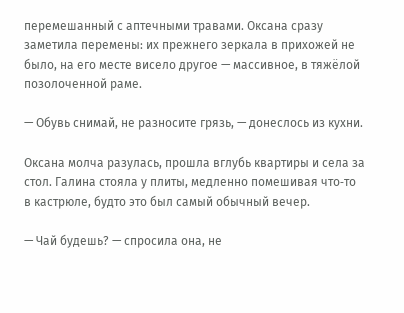перемешанный с аптечными травами. Оксана сразу заметила перемены: их прежнего зеркала в прихожей не было, на его месте висело другое — массивное, в тяжёлой позолоченной раме.

— Обувь снимай, не разносите грязь, — донеслось из кухни.

Оксана молча разулась, прошла вглубь квартиры и села за стол. Галина стояла у плиты, медленно помешивая что‑то в кастрюле, будто это был самый обычный вечер.

— Чай будешь? — спросила она, не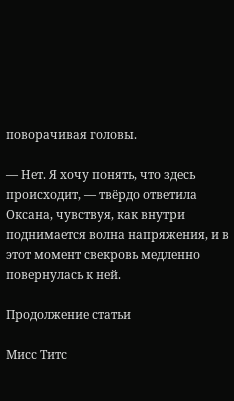поворачивая головы.

— Нет. Я хочу понять, что здесь происходит, — твёрдо ответила Оксана, чувствуя, как внутри поднимается волна напряжения, и в этот момент свекровь медленно повернулась к ней.

Продолжение статьи

Мисс Титс